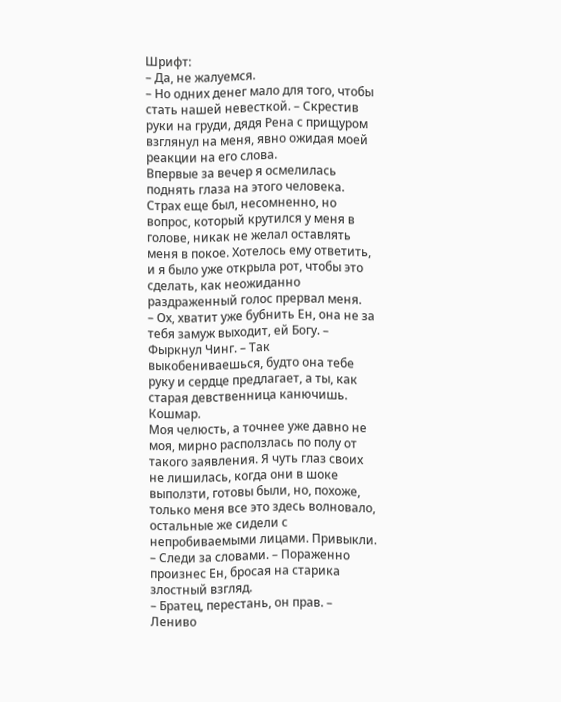Шрифт:
– Да, не жалуемся.
– Но одних денег мало для того, чтобы стать нашей невесткой. – Скрестив руки на груди, дядя Рена с прищуром взглянул на меня, явно ожидая моей реакции на его слова.
Впервые за вечер я осмелилась поднять глаза на этого человека. Страх еще был, несомненно, но вопрос, который крутился у меня в голове, никак не желал оставлять меня в покое. Хотелось ему ответить, и я было уже открыла рот, чтобы это сделать, как неожиданно раздраженный голос прервал меня.
– Ох, хватит уже бубнить Ен, она не за тебя замуж выходит, ей Богу. – Фыркнул Чинг. – Так выкобениваешься, будто она тебе руку и сердце предлагает, а ты, как старая девственница канючишь.
Кошмар.
Моя челюсть, а точнее уже давно не моя, мирно расползлась по полу от такого заявления. Я чуть глаз своих не лишилась, когда они в шоке выползти, готовы были, но, похоже, только меня все это здесь волновало, остальные же сидели с непробиваемыми лицами. Привыкли.
– Следи за словами. – Пораженно произнес Ен, бросая на старика злостный взгляд.
– Братец, перестань, он прав. – Лениво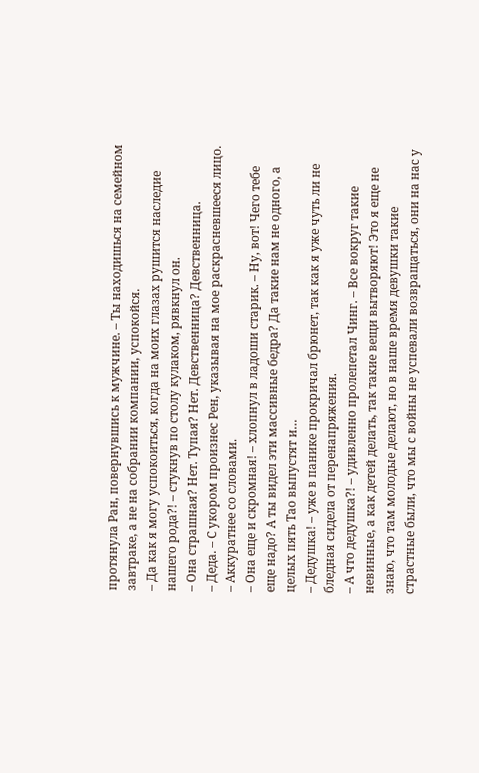протянула Ран, повернувшись к мужчине. – Ты находишься на семейном завтраке, а не на собрании компании, успокойся.
– Да как я могу успокоиться, когда на моих глазах рушится наследие нашего рода?! – стукнув по столу кулаком, рявкнул он.
– Она страшная? Нет. Тупая? Нет. Девственница? Девственница.
– Деда. – С укором произнес Рен, указывая на мое раскрасневшееся лицо. – Аккуратнее со словами.
– Она еще и скромная! – хлопнул в ладоши старик. – Ну, вот! Чего тебе еще надо? А ты видел эти массивные бедра? Да такие нам не одного, а целых пять Тао выпустят и…
– Дедушка! – уже в панике прокричал брюнет, так как я уже чуть ли не бледная сидела от перенапряжения.
– А что дедушка?! – удивленно пролепетал Чинг. – Все вокруг такие невинные, а как детей делать, так такие вещи вытворяют! Это я еще не знаю, что там молодые делают, но в наше время девушки такие страстные были, что мы с войны не успевали возвращаться, они на нас у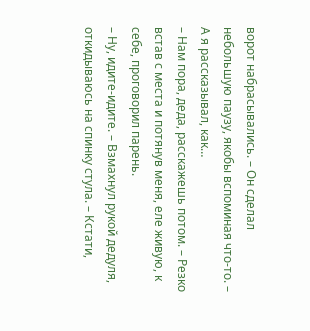ворот набрасывались. – Он сделал небольшую паузу, якобы вспоминая что-то. – А я рассказывал, как…
– Нам пора, деда, расскажешь потом. – Резко встав с места и потянув меня, еле живую, к себе, проговорил парень.
– Ну, идите-идите. – Взмахнул рукой дедуля, откидываюсь на спинку стула. – Кстати,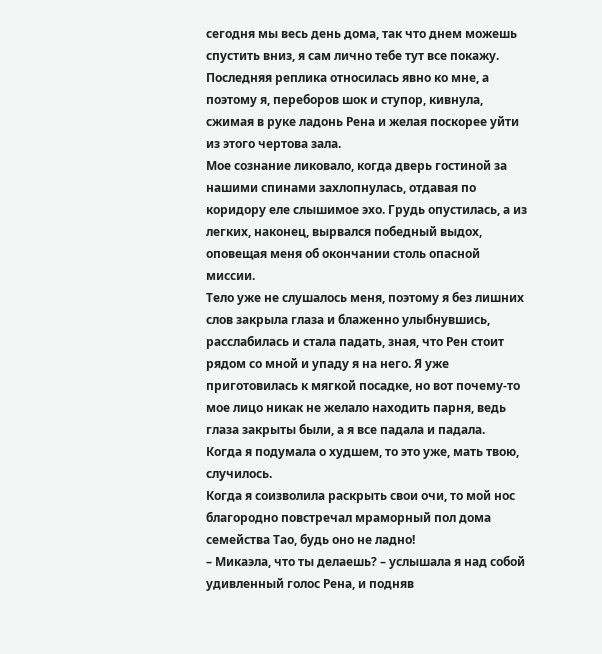сегодня мы весь день дома, так что днем можешь спустить вниз, я сам лично тебе тут все покажу.
Последняя реплика относилась явно ко мне, а поэтому я, переборов шок и ступор, кивнула, сжимая в руке ладонь Рена и желая поскорее уйти из этого чертова зала.
Мое сознание ликовало, когда дверь гостиной за нашими спинами захлопнулась, отдавая по коридору еле слышимое эхо. Грудь опустилась, а из легких, наконец, вырвался победный выдох, оповещая меня об окончании столь опасной миссии.
Тело уже не слушалось меня, поэтому я без лишних слов закрыла глаза и блаженно улыбнувшись, расслабилась и стала падать, зная, что Рен стоит рядом со мной и упаду я на него. Я уже приготовилась к мягкой посадке, но вот почему-то мое лицо никак не желало находить парня, ведь глаза закрыты были, а я все падала и падала.
Когда я подумала о худшем, то это уже, мать твою, случилось.
Когда я соизволила раскрыть свои очи, то мой нос благородно повстречал мраморный пол дома семейства Тао, будь оно не ладно!
– Микаэла, что ты делаешь? – услышала я над собой удивленный голос Рена, и подняв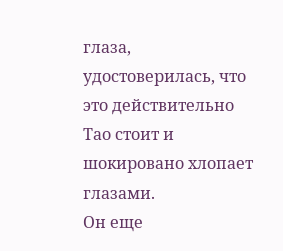глаза, удостоверилась, что это действительно Тао стоит и шокировано хлопает глазами.
Он еще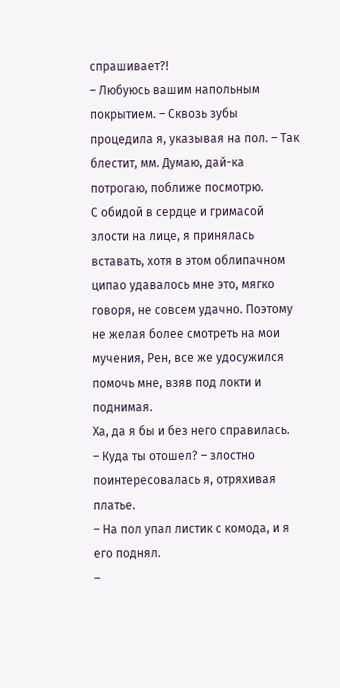спрашивает?!
– Любуюсь вашим напольным покрытием. – Сквозь зубы процедила я, указывая на пол. – Так блестит, мм. Думаю, дай-ка потрогаю, поближе посмотрю.
С обидой в сердце и гримасой злости на лице, я принялась вставать, хотя в этом облипачном ципао удавалось мне это, мягко говоря, не совсем удачно. Поэтому не желая более смотреть на мои мучения, Рен, все же удосужился помочь мне, взяв под локти и поднимая.
Ха, да я бы и без него справилась.
– Куда ты отошел? – злостно поинтересовалась я, отряхивая платье.
– На пол упал листик с комода, и я его поднял.
–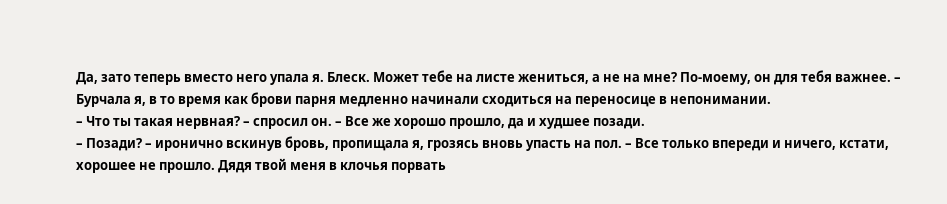Да, зато теперь вместо него упала я. Блеск. Может тебе на листе жениться, а не на мне? По-моему, он для тебя важнее. – Бурчала я, в то время как брови парня медленно начинали сходиться на переносице в непонимании.
– Что ты такая нервная? – спросил он. – Все же хорошо прошло, да и худшее позади.
– Позади? – иронично вскинув бровь, пропищала я, грозясь вновь упасть на пол. – Все только впереди и ничего, кстати, хорошее не прошло. Дядя твой меня в клочья порвать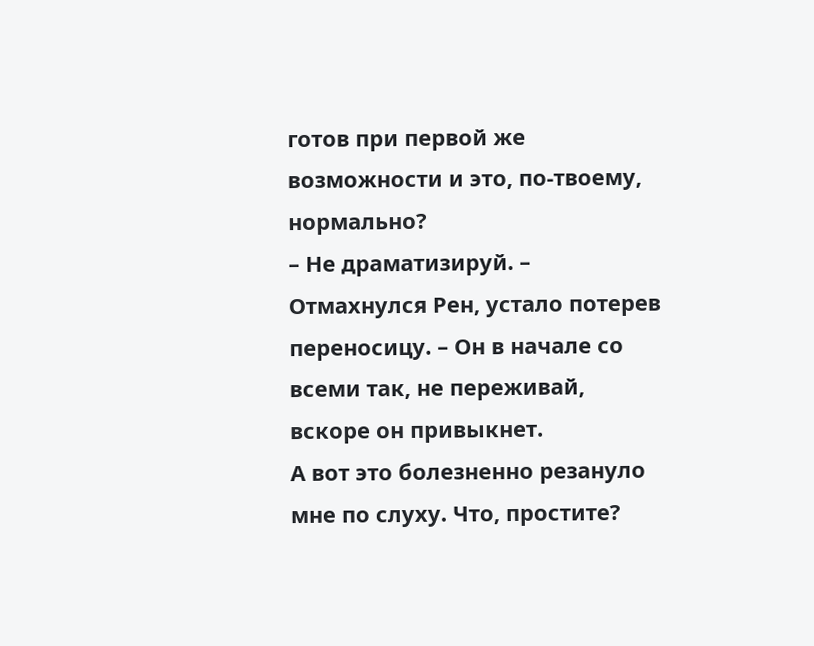готов при первой же возможности и это, по-твоему, нормально?
– Не драматизируй. – Отмахнулся Рен, устало потерев переносицу. – Он в начале со всеми так, не переживай, вскоре он привыкнет.
А вот это болезненно резануло мне по слуху. Что, простите?